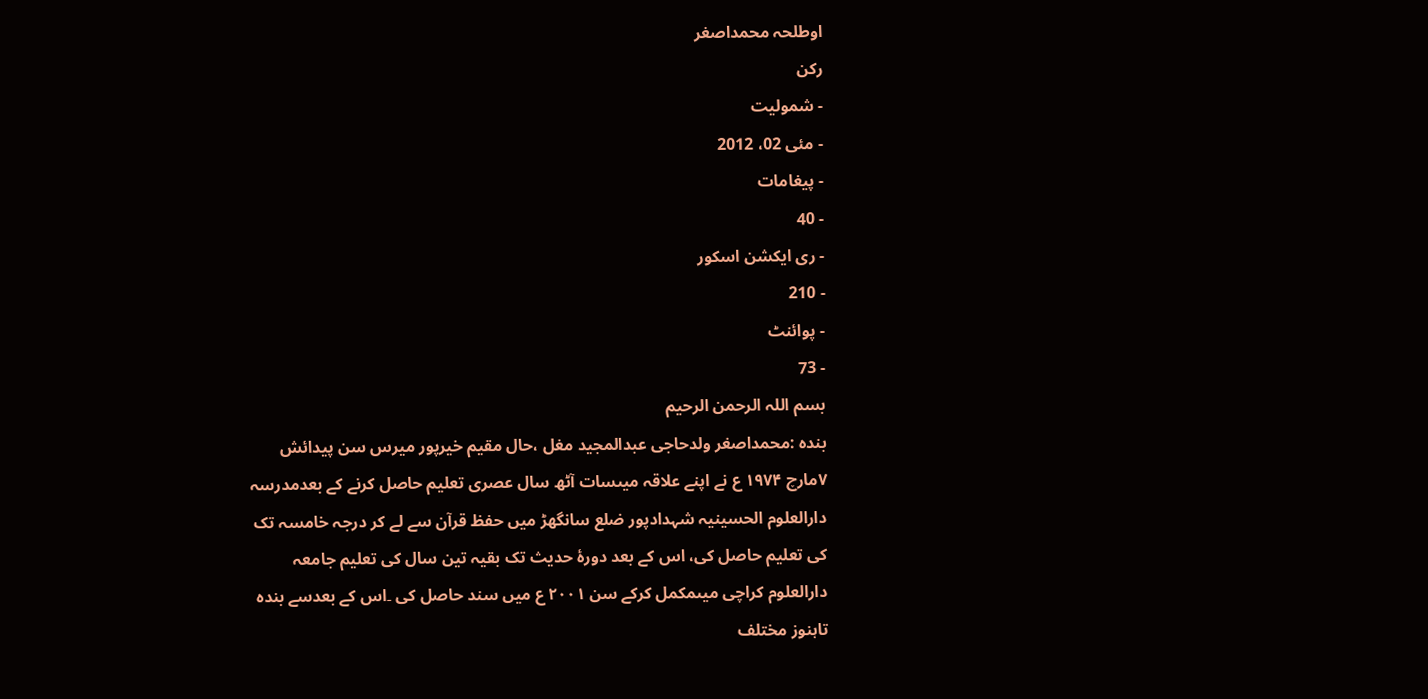اوطلحہ محمداصغر
رکن
- شمولیت
- مئی 02، 2012
- پیغامات
- 40
- ری ایکشن اسکور
- 210
- پوائنٹ
- 73
بسم اللہ الرحمن الرحیم
بندہ :محمداصغر ولدحاجی عبدالمجید مغل ،حال مقیم خیرپور میرس سن پیدائش ۷مارچ ۱۹۷۴ ع نے اپنے علاقہ میںسات آٹھ سال عصری تعلیم حاصل کرنے کے بعدمدرسہ دارالعلوم الحسینیہ شہدادپور ضلع سانگھڑ میں حفظ قرآن سے لے کر درجہ خامسہ تک کی تعلیم حاصل کی، اس کے بعد دورۂ حدیث تک بقیہ تین سال کی تعلیم جامعہ دارالعلوم کراچی میںمکمل کرکے سن ۲۰۰۱ ع میں سند حاصل کی ۔اس کے بعدسے بندہ تاہنوز مختلف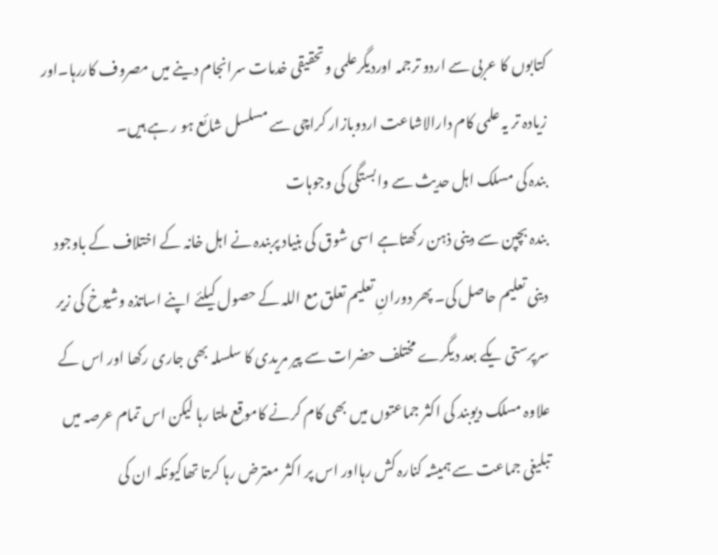کتابوں کا عربی سے اردو ترجمہ اوردیگرعلمی وتحقیقی خدمات سرانجام دینے میں مصروف کاررہا۔اور زیادہ تر یہ علمی کام دارالاشاعت اردوبازار کراچی سے مسلسل شائع ہو ر ہے ہیں۔
بندہ کی مسلک اہل حدیث سے وابستگی کی وجوہات
بندہ بچپن سے دینی ذہن رکھتاہے اسی شوق کی بنیاد پربندہ نے اہل خانہ کے اختلاف کے باوجود دینی تعلیم حاصل کی۔ پھر دورانِ تعلیم تعلق مع اللہ کے حصول کیلئے اپنے اساتذہ وشیوخ کی زیر سرپرستی یکے بعد دیگرے مختلف حضرات سے پیر مریدی کا سلسلہ بھی جاری رکھا اور اس کے علاوہ مسلک دیوبند کی اکثر جماعتوں میں بھی کام کرنے کاموقع ملتا رہا لیکن اس تمام عرصہ میں تبلیغی جماعت سے ہمیشہ کنارہ کش رہااور اس پر اکثر معترض رہا کرتا تھاکیونکہ ان کی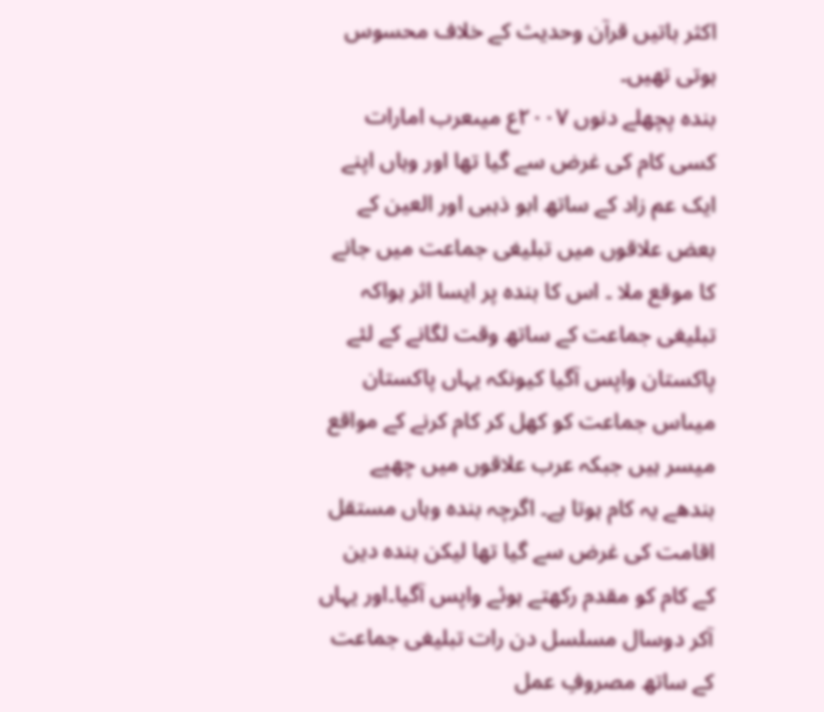اکثر باتیں قرآن وحدیث کے خلاف محسوس ہوتی تھیں۔
بندہ پچھلے دنوں ۲۰۰۷ع میںعرب امارات کسی کام کی غرض سے گیا تھا اور وہاں اپنے ایک عم زاد کے ساتھ ابو ذہبی اور العین کے بعض علاقوں میں تبلیغی جماعت میں جانے کا موقع ملا ۔ اس کا بندہ پر ایسا اثر ہواکہ تبلیغی جماعت کے ساتھ وقت لگانے کے لئے پاکستان واپس آگیا کیونکہ یہاں پاکستان میںاس جماعت کو کھل کر کام کرنے کے مواقع میسر ہیں جبکہ عرب علاقوں میں چھپے بندھے یہ کام ہوتا ہے۔ اگرچہ بندہ وہاں مستقل اقامت کی غرض سے گیا تھا لیکن بندہ دین کے کام کو مقدم رکھتے ہوئے واپس آگیا۔اور یہاں آکر دوسال مسلسل دن رات تبلیغی جماعت کے ساتھ مصروفِ عمل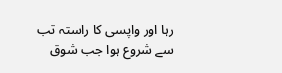رہا اور واپسی کا راستہ تب سے شروع ہوا جب شوق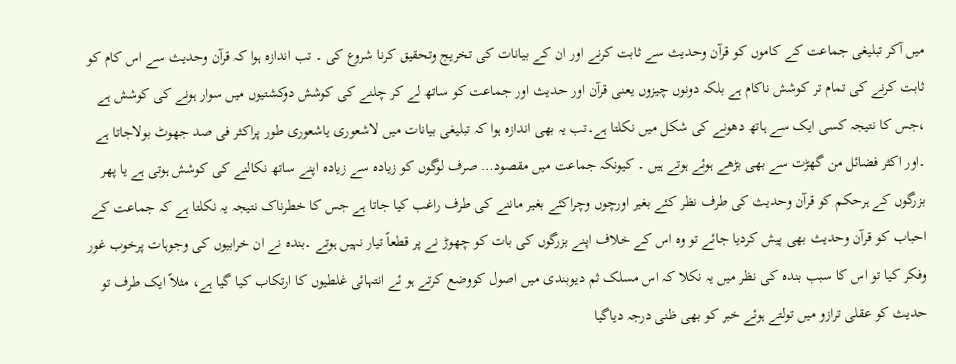میں آکر تبلیغی جماعت کے کاموں کو قرآن وحدیث سے ثابت کرنے اور ان کے بیانات کی تخریج وتحقیق کرنا شروع کی ۔ تب اندازہ ہوا کہ قرآن وحدیث سے اس کام کو ثابت کرنے کی تمام تر کوشش ناکام ہے بلکہ دونوں چیزوں یعنی قرآن اور حدیث اور جماعت کو ساتھ لے کر چلنے کی کوشش دوکشتیوں میں سوار ہونے کی کوشش ہے ،جس کا نتیجہ کسی ایک سے ہاتھ دھونے کی شکل میں نکلتا ہے۔تب یہ بھی اندازہ ہوا کہ تبلیغی بیانات میں لاشعوری یاشعوری طور پراکثر فی صد جھوٹ بولاجاتا ہے ۔اور اکثر فضائل من گھڑت سے بھی بڑھے ہوئے ہوتے ہیں ۔ کیونکہ جماعت میں مقصود… صرف لوگوں کو زیادہ سے زیادہ اپنے ساتھ نکالنے کی کوشش ہوتی ہے یا پھر بزرگوں کے ہرحکم کو قرآن وحدیث کی طرف نظر کئے بغیر اورچوں وچراکئے بغیر ماننے کی طرف راغب کیا جاتا ہے جس کا خطرناک نتیجہ یہ نکلتا ہے کہ جماعت کے احباب کو قرآن وحدیث بھی پیش کردیا جائے تو وہ اس کے خلاف اپنے بزرگوں کی بات کو چھوڑ نے پر قطعاً تیار نہیں ہوتے ۔بندہ نے ان خرابیوں کی وجوہات پرخوب غور وفکر کیا تو اس کا سبب بندہ کی نظر میں یہ نکلا کہ اس مسلک ثم دیوبندی میں اصول کووضع کرتے ہو ئے انتہائی غلطیوں کا ارتکاب کیا گیا ہے، مثلاً ایک طرف تو حدیث کو عقلی ترازو میں تولتے ہوئے خبر کو بھی ظنی درجہ دیاگیا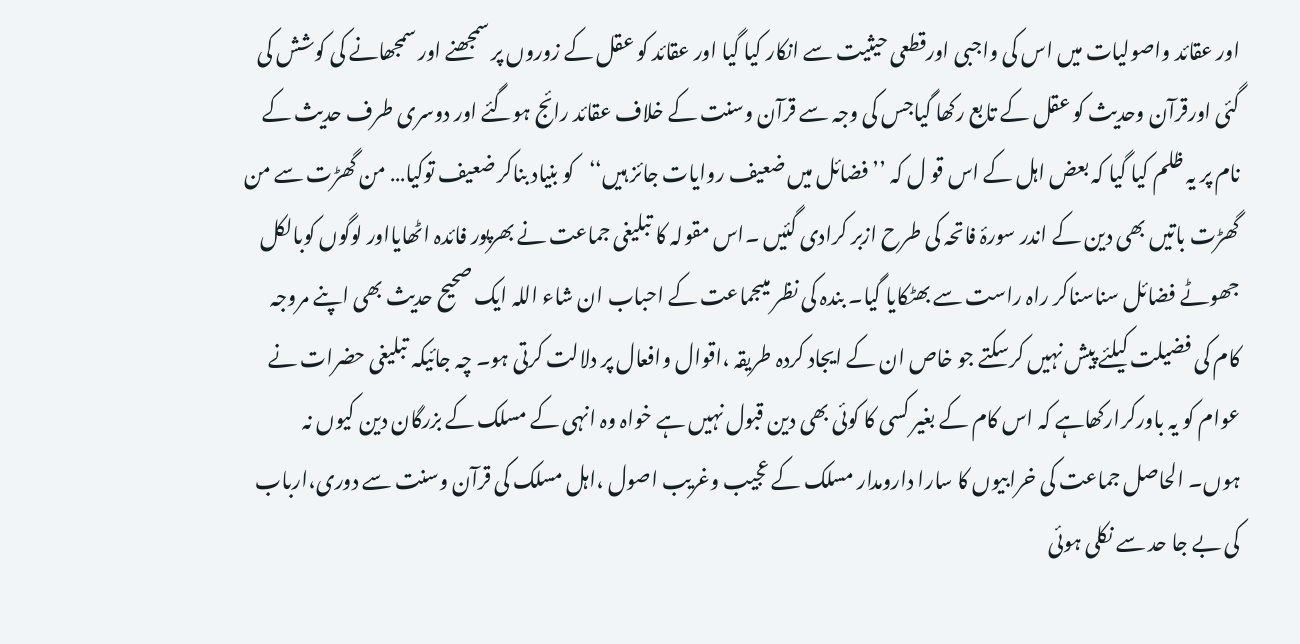اور عقائد واصولیات میں اس کی واجبی اورقطعی حیثیت سے انکار کیا گیا اور عقائد کو عقل کے زوروں پر سمجھنے اور سمجھانے کی کوشش کی گئی اورقرآن وحدیث کو عقل کے تابع رکھا گیاجس کی وجہ سے قرآن وسنت کے خلاف عقائد رائج ہوگئے اور دوسری طرف حدیث کے نام پر یہ ظلم کیا گیا کہ بعض اہل کے اس قو ل کہ ’’ فضائل میں ضعیف روایات جائز ہیں‘‘کو بنیاد بناکر ضعیف توکیا… من گھڑت سے من گھڑت باتیں بھی دین کے اندر سورۂ فاتحہ کی طرح ازبر کرادی گئیں ۔اس مقولہ کا تبلیغی جماعت نے بھرپور فائدہ اٹھایااور لوگوں کوبالکل جھوٹے فضائل سناسناکر راہ راست سے بھٹکایا گیا۔ بندہ کی نظر میںجماعت کے احباب ان شاء اللہ ایک صحیح حدیث بھی اپنے مروجہ کام کی فضیلت کیلئے پیش نہیں کرسکتے جو خاص ان کے ایجاد کردہ طریقہ ،اقوال وافعال پر دلالت کرتی ہو۔ چہ جائیکہ تبلیغی حضرات نے عوام کو یہ باورکرارکھاہے کہ اس کام کے بغیر کسی کا کوئی بھی دین قبول نہیں ہے خواہ وہ انہی کے مسلک کے بزرگان دین کیوں نہ ہوں۔ الحاصل جماعت کی خرابیوں کا سارا دارومدار مسلک کے عجیب وغریب اصول ،اہل مسلک کی قرآن وسنت سے دوری،ارباب کی بے جا حد سے نکلی ہوئی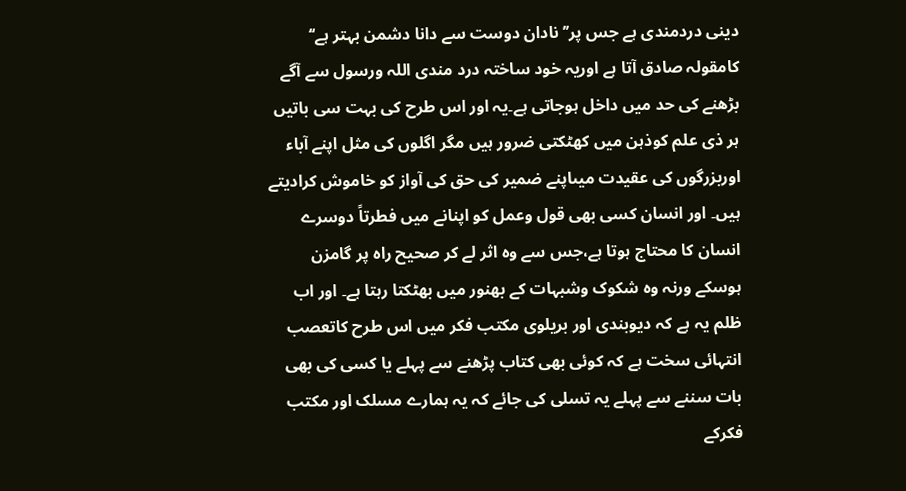دینی دردمندی ہے جس پر’’ نادان دوست سے دانا دشمن بہتر ہے‘‘ کامقولہ صادق آتا ہے اوریہ خود ساختہ درد مندی اللہ ورسول سے آگے بڑھنے کی حد میں داخل ہوجاتی ہے۔یہ اور اس طرح کی بہت سی باتیں ہر ذی علم کوذہن میں کھٹکتی ضرور ہیں مگر اگلوں کی مثل اپنے آباء اوربزرگوں کی عقیدت میںاپنے ضمیر کی حق کی آواز کو خاموش کرادیتے ہیں۔ اور انسان کسی بھی قول وعمل کو اپنانے میں فطرتاً دوسرے انسان کا محتاج ہوتا ہے،جس سے وہ اثر لے کر صحیح راہ پر گامزن ہوسکے ورنہ وہ شکوک وشبہات کے بھنور میں بھٹکتا رہتا ہے۔ اور اب ظلم یہ ہے کہ دیوبندی اور بریلوی مکتب فکر میں اس طرح کاتعصب انتہائی سخت ہے کہ کوئی بھی کتاب پڑھنے سے پہلے یا کسی کی بھی بات سننے سے پہلے یہ تسلی کی جائے کہ یہ ہمارے مسلک اور مکتب فکرکے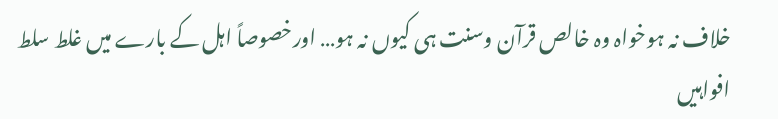خلاف نہ ہوخواہ وہ خالص قرآن وسنت ہی کیوں نہ ہو… اورخصوصاً اہل کے بارے میں غلط سلط افواہیں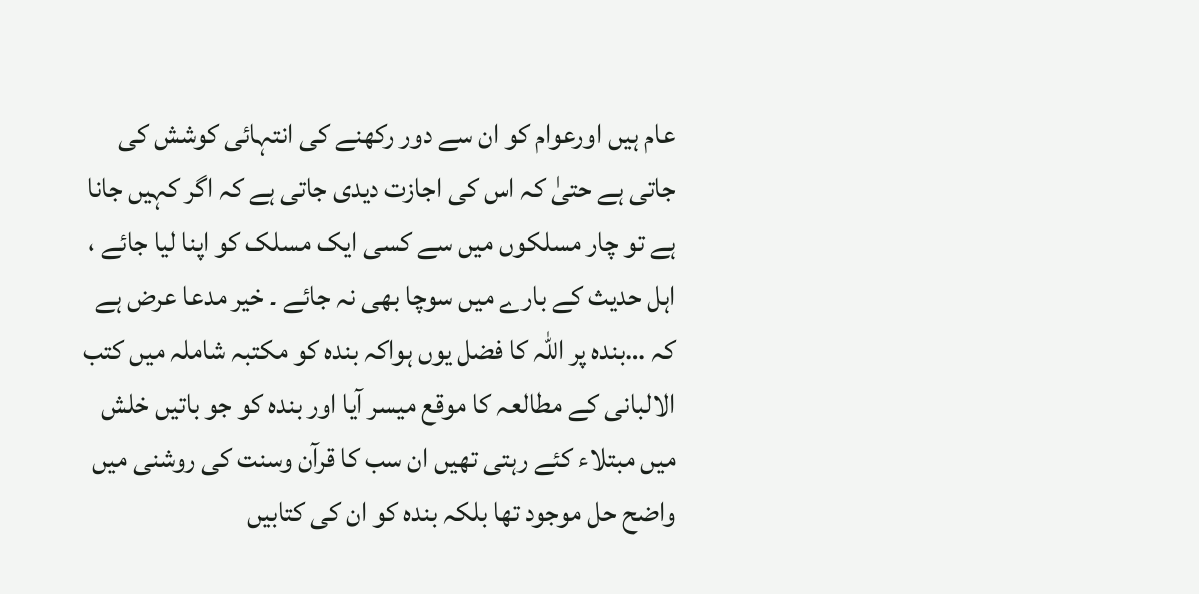عام ہیں اورعوام کو ان سے دور رکھنے کی انتہائی کوشش کی جاتی ہے حتیٰ کہ اس کی اجازت دیدی جاتی ہے کہ اگر کہیں جانا ہے تو چار مسلکوں میں سے کسی ایک مسلک کو اپنا لیا جائے ، اہل حدیث کے بارے میں سوچا بھی نہ جائے ۔ خیر مدعا عرض ہے کہ …بندہ پر اللہ کا فضل یوں ہواکہ بندہ کو مکتبہ شاملہ میں کتب الالبانی کے مطالعہ کا موقع میسر آیا اور بندہ کو جو باتیں خلش میں مبتلاء کئے رہتی تھیں ان سب کا قرآن وسنت کی روشنی میں واضح حل موجود تھا بلکہ بندہ کو ان کی کتابیں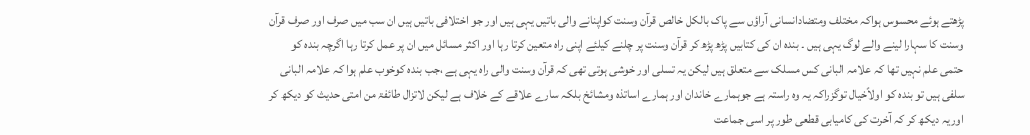پڑھتے ہوئے محسوس ہواکہ مختلف ومتضادانسانی آراؤں سے پاک بالکل خالص قرآن وسنت کواپنانے والی باتیں یہی ہیں اور جو اختلافی باتیں ہیں ان سب میں صرف اور صرف قرآن وسنت کا سہارا لینے والے لوگ یہی ہیں ۔ بندہ ان کی کتابیں پڑھ پڑھ کر قرآن وسنت پر چلنے کیلئے اپنی راہ متعین کرتا رہا اور اکثر مسائل میں ان پر عمل کرتا رہا اگرچہ بندہ کو حتمی علم نہیں تھا کہ علامہ البانی کس مسلک سے متعلق ہیں لیکن یہ تسلی اور خوشی ہوتی تھی کہ قرآن وسنت والی راہ یہی ہے ،جب بندہ کوخوب علم ہوا کہ علامہ البانی سلفی ہیں تو بندہ کو اولاًخیال توگزراکہ یہ وہ راستہ ہے جوہمارے خاندان اور ہمارے اساتذہ ومشائخ بلکہ سارے علاقے کے خلاف ہے لیکن لاتزال طائفۃ من امتی حدیث کو دیکھ کر اوریہ دیکھ کر کہ آخرت کی کامیابی قطعی طور پر اسی جماعت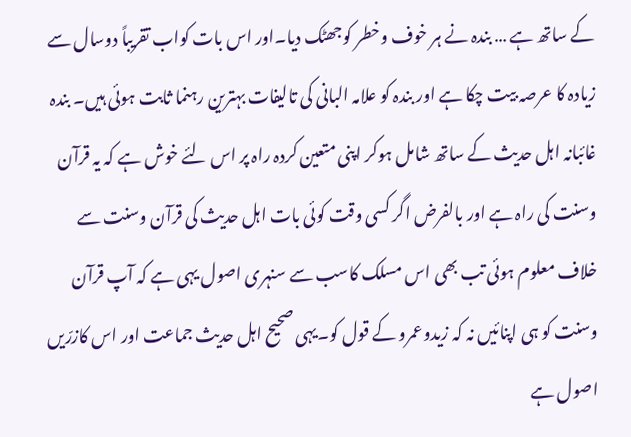کے ساتھ ہے … بندہ نے ہر خوف وخطر کوجھٹک دیا۔اور اس بات کواب تقریباً دوسال سے زیادہ کا عرصہ بیت چکا ہے اور بندہ کو علامہ البانی کی تالیفات بہترین رہنما ثابت ہوئی ہیں۔ بندہ غائبانہ اہل حدیث کے ساتھ شامل ہوکر اپنی متعین کردہ راہ پر اس لئے خوش ہے کہ یہ قرآن وسنت کی راہ ہے اور بالفرض اگر کسی وقت کوئی بات اہل حدیث کی قرآن وسنت سے خلاف معلوم ہوئی تب بھی اس مسلک کاسب سے سنہری اصول یہی ہے کہ آپ قرآن وسنت کو ہی اپنائیں نہ کہ زیدوعمرو کے قول کو۔یہی صحیح اہل حدیث جماعت اور اس کازرّیں اصول ہے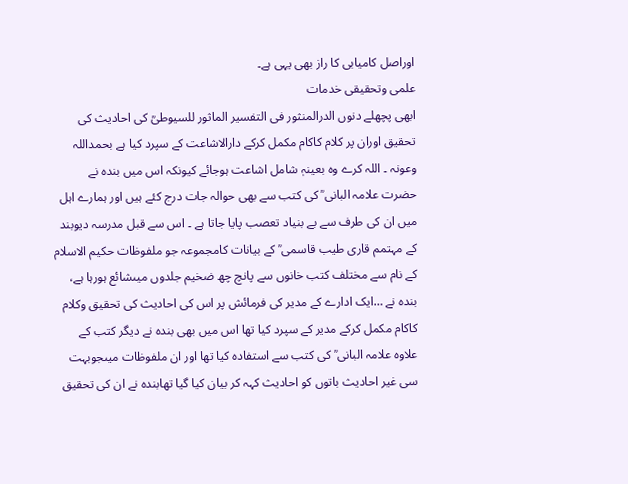اوراصل کامیابی کا راز بھی یہی ہے۔
علمی وتحقیقی خدمات
ابھی پچھلے دنوں الدرالمنثور فی التفسیر الماثور للسیوطیؒ کی احادیث کی تحقیق اوران پر کلام کاکام مکمل کرکے دارالاشاعت کے سپرد کیا ہے بحمداللہ وعونہ ۔ اللہ کرے وہ بعینہٖ شامل اشاعت ہوجائے کیونکہ اس میں بندہ نے حضرت علامہ البانی ؒ کی کتب سے بھی حوالہ جات درج کئے ہیں اور ہمارے اہل میں ان کی طرف سے بے بنیاد تعصب پایا جاتا ہے ۔ اس سے قبل مدرسہ دیوبند کے مہتمم قاری طیب قاسمی ؒ کے بیانات کامجموعہ جو ملفوظات حکیم الاسلام کے نام سے مختلف کتب خانوں سے پانچ چھ ضخیم جلدوں میںشائع ہورہا ہے، بندہ نے …ایک ادارے کے مدیر کی فرمائش پر اس کی احادیث کی تحقیق وکلام کاکام مکمل کرکے مدیر کے سپرد کیا تھا اس میں بھی بندہ نے دیگر کتب کے علاوہ علامہ البانی ؒ کی کتب سے استفادہ کیا تھا اور ان ملفوظات میںجوبہت سی غیر احادیث باتوں کو احادیث کہہ کر بیان کیا گیا تھابندہ نے ان کی تحقیق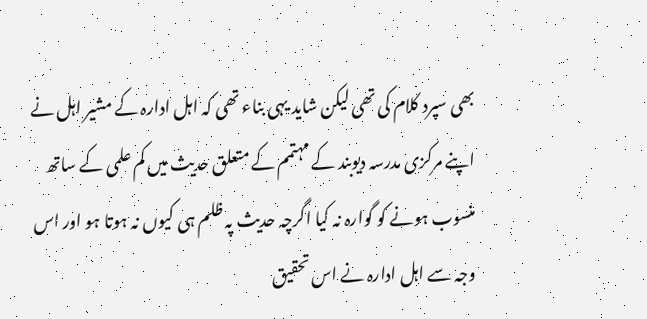بھی سپرد کلام کی تھی لیکن شاید یہی بناء تھی کہ اہل ادارہ کے مشیر اہل نے اپنے مرکزی مدرسہ دیوبند کے مہتمم کے متعلق حدیث میں کم علمی کے ساتھ منسوب ہونے کو گوارہ نہ کیا اگرچہ حدیث پہ ظلم ہی کیوں نہ ہوتا ہو اور اس وجہ سے اہل ادارہ نے اس تحقیق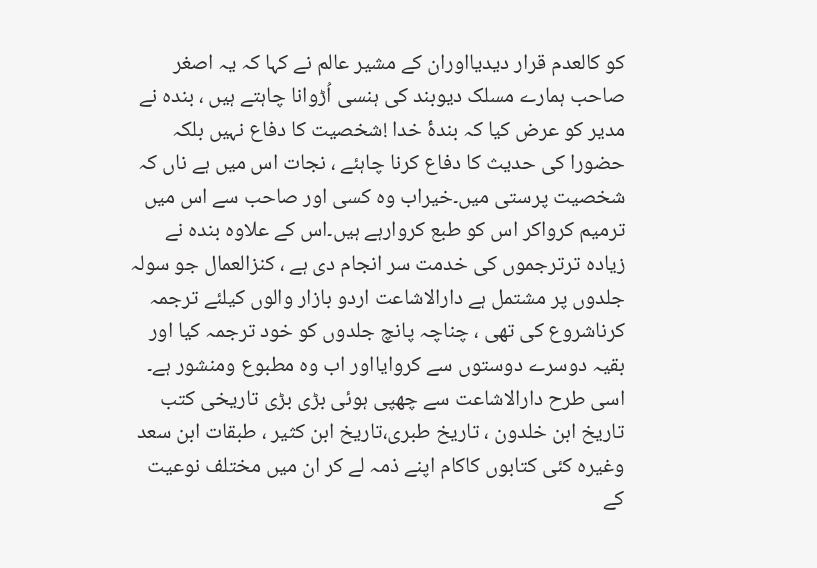کو کالعدم قرار دیدیااوران کے مشیر عالم نے کہا کہ یہ اصغر صاحب ہمارے مسلک دیوبند کی ہنسی اُڑوانا چاہتے ہیں ، بندہ نے مدیر کو عرض کیا کہ بندۂ خدا !شخصیت کا دفاع نہیں بلکہ حضورا کی حدیث کا دفاع کرنا چاہئے ، نجات اس میں ہے ناں کہ شخصیت پرستی میں۔خیراب وہ کسی اور صاحب سے اس میں ترمیم کرواکر اس کو طبع کروارہے ہیں۔اس کے علاوہ بندہ نے زیادہ ترترجموں کی خدمت سر انجام دی ہے ، کنزالعمال جو سولہ جلدوں پر مشتمل ہے دارالاشاعت اردو بازار والوں کیلئے ترجمہ کرناشروع کی تھی ، چناچہ پانچ جلدوں کو خود ترجمہ کیا اور بقیہ دوسرے دوستوں سے کروایااور اب وہ مطبوع ومنشور ہے۔ اسی طرح دارالاشاعت سے چھپی ہوئی بڑی بڑی تاریخی کتب تاریخ ابن خلدون ، تاریخ طبری،تاریخ ابن کثیر ، طبقات ابن سعد وغیرہ کئی کتابوں کاکام اپنے ذمہ لے کر ان میں مختلف نوعیت کے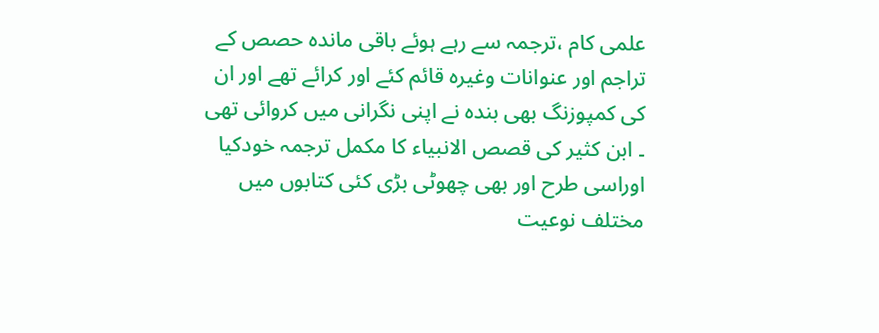علمی کام ،ترجمہ سے رہے ہوئے باقی ماندہ حصص کے تراجم اور عنوانات وغیرہ قائم کئے اور کرائے تھے اور ان کی کمپوزنگ بھی بندہ نے اپنی نگرانی میں کروائی تھی ۔ ابن کثیر کی قصص الانبیاء کا مکمل ترجمہ خودکیا اوراسی طرح اور بھی چھوٹی بڑی کئی کتابوں میں مختلف نوعیت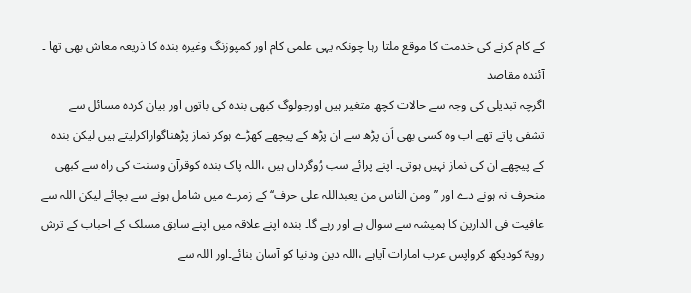کے کام کرنے کی خدمت کا موقع ملتا رہا چونکہ یہی علمی کام اور کمپوزنگ وغیرہ بندہ کا ذریعہ معاش بھی تھا ۔
آئندہ مقاصد
اگرچہ تبدیلی کی وجہ سے حالات کچھ متغیر ہیں اورجولوگ کبھی بندہ کی باتوں اور بیان کردہ مسائل سے تشفی پاتے تھے اب وہ کسی بھی اَن پڑھ سے ان پڑھ کے پیچھے کھڑے ہوکر نماز پڑھناگواراکرلیتے ہیں لیکن بندہ کے پیچھے ان کی نماز نہیں ہوتی۔ اپنے پرائے سب رُوگرداں ہیں ،اللہ پاک بندہ کوقرآن وسنت کی راہ سے کبھی منحرف نہ ہونے دے اور ’’ومن الناس من یعبداللہ علی حرف‘‘ کے زمرے میں شامل ہونے سے بچائے لیکن اللہ سے عافیت فی الدارین کا ہمیشہ سے سوال ہے اور رہے گا۔ بندہ اپنے علاقہ میں اپنے سابق مسلک کے احباب کے ترش رویہّ کودیکھ کرواپس عرب امارات آیاہے ،اللہ دین ودنیا کو آسان بنائے۔اور اللہ سے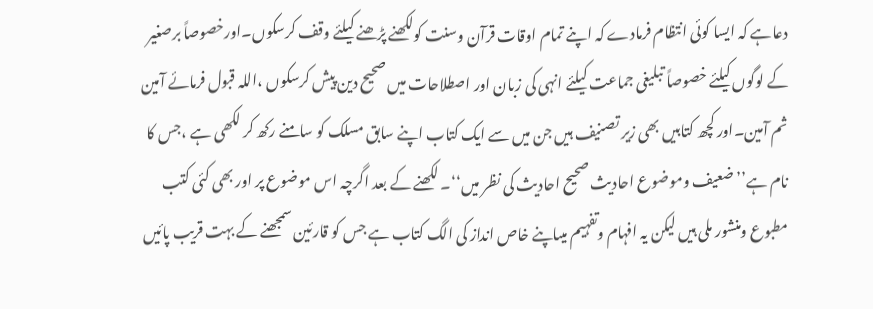دعاہے کہ ایسا کوئی انتظام فرمادے کہ اپنے تمام اوقات قرآن وسنت کولکھنے پڑھنے کیلئے وقف کرسکوں۔اورخصوصاً برصغیر کے لوگوں کیلئے خصوصاً تبلیغی جماعت کیلئے انہی کی زبان اور اصطلاحات میں صحیح دین پیش کرسکوں ،اللہ قبول فرمائے آمین ثم آمین۔اور کچھ کتابیں بھی زیر تصنیف ہیں جن میں سے ایک کتاب اپنے سابق مسلک کو سامنے رکھ کر لکھی ہے ،جس کا نام ہے’’ ضعیف وموضوع احادیث صحیح احادیث کی نظر میں‘‘۔ لکھنے کے بعد اگرچہ اس موضوع پر اور بھی کئی کتب مطبوع ومنشور ملی ہیں لیکن یہ افہام وتفہیم میںاپنے خاص انداز کی الگ کتاب ہے جس کو قارئین سمجھنے کے بہت قریب پائیں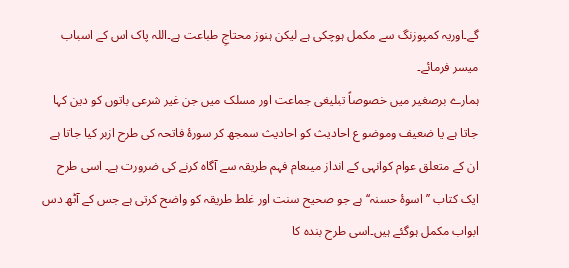گے۔اوریہ کمپوزنگ سے مکمل ہوچکی ہے لیکن ہنوز محتاجِ طباعت ہے۔اللہ پاک اس کے اسباب میسر فرمائے۔
ہمارے برصغیر میں خصوصاً تبلیغی جماعت اور مسلک میں جن غیر شرعی باتوں کو دین کہا جاتا ہے یا ضعیف وموضو ع احادیث کو احادیث سمجھ کر سورۂ فاتحہ کی طرح ازبر کیا جاتا ہے ان کے متعلق عوام کوانہی کے انداز میںعام فہم طریقہ سے آگاہ کرنے کی ضرورت ہے۔ اسی طرح ایک کتاب ’’اسوۂ حسنہ‘‘ ہے جو صحیح سنت اور غلط طریقہ کو واضح کرتی ہے جس کے آٹھ دس ابواب مکمل ہوگئے ہیں۔اسی طرح بندہ کا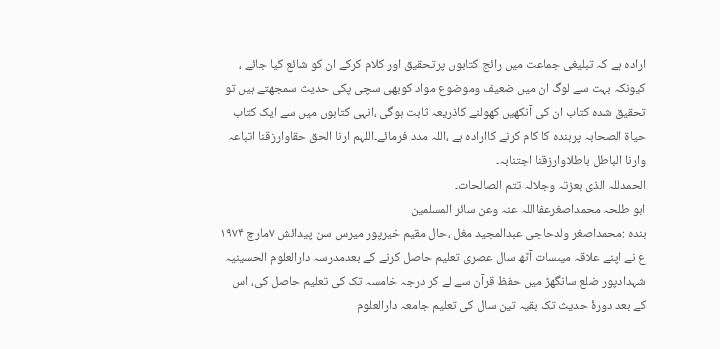ارادہ ہے کہ تبلیغی جماعت میں رائج کتابوں پرتحقیق اور کلام کرکے ان کو شائع کیا جائے ، کیونکہ بہت سے لوگ ان میں ضعیف وموضوع مواد کوبھی سچی پکی حدیث سمجھتے ہیں تو تحقیق شدہ کتاب ان کی آنکھیں کھولنے کاذریعہ ثابت ہوگی ،انہی کتابوں میں سے ایک کتاب حیاۃ الصحابہ پربندہ کا کام کرنے کاارادہ ہے ،اللہ مدد فرمائے۔اللہم ارنا الحق حقاوارزقنا اتباعہ وارنا الباطل باطلاوارزقنا اجتنابہ۔
الحمدللہ الذی بعزتہ وجلالہ تتم الصالحات۔
ابو طلحہ محمداصغرعفااللہ عنہ وعن سائر المسلمین
بندہ :محمداصغر ولدحاجی عبدالمجید مغل ،حال مقیم خیرپور میرس سن پیدائش ۷مارچ ۱۹۷۴ ع نے اپنے علاقہ میںسات آٹھ سال عصری تعلیم حاصل کرنے کے بعدمدرسہ دارالعلوم الحسینیہ شہدادپور ضلع سانگھڑ میں حفظ قرآن سے لے کر درجہ خامسہ تک کی تعلیم حاصل کی، اس کے بعد دورۂ حدیث تک بقیہ تین سال کی تعلیم جامعہ دارالعلوم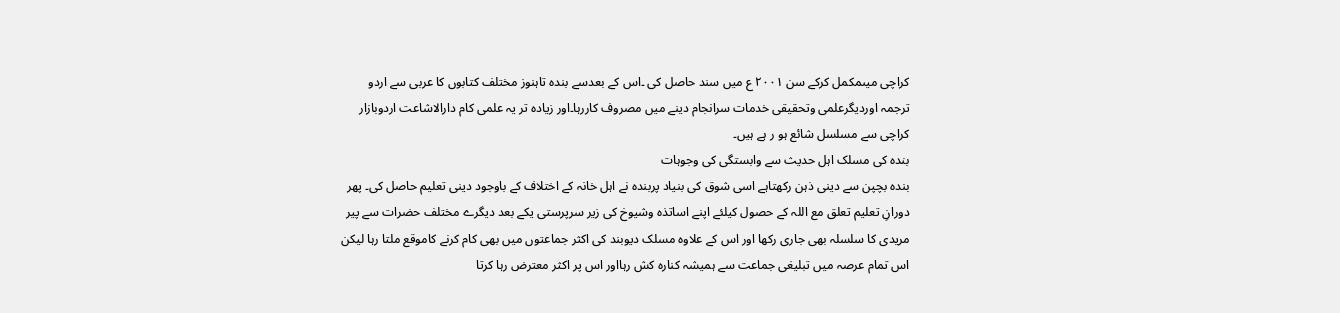کراچی میںمکمل کرکے سن ۲۰۰۱ ع میں سند حاصل کی ۔اس کے بعدسے بندہ تاہنوز مختلف کتابوں کا عربی سے اردو ترجمہ اوردیگرعلمی وتحقیقی خدمات سرانجام دینے میں مصروف کاررہا۔اور زیادہ تر یہ علمی کام دارالاشاعت اردوبازار کراچی سے مسلسل شائع ہو ر ہے ہیں۔
بندہ کی مسلک اہل حدیث سے وابستگی کی وجوہات
بندہ بچپن سے دینی ذہن رکھتاہے اسی شوق کی بنیاد پربندہ نے اہل خانہ کے اختلاف کے باوجود دینی تعلیم حاصل کی۔ پھر دورانِ تعلیم تعلق مع اللہ کے حصول کیلئے اپنے اساتذہ وشیوخ کی زیر سرپرستی یکے بعد دیگرے مختلف حضرات سے پیر مریدی کا سلسلہ بھی جاری رکھا اور اس کے علاوہ مسلک دیوبند کی اکثر جماعتوں میں بھی کام کرنے کاموقع ملتا رہا لیکن اس تمام عرصہ میں تبلیغی جماعت سے ہمیشہ کنارہ کش رہااور اس پر اکثر معترض رہا کرتا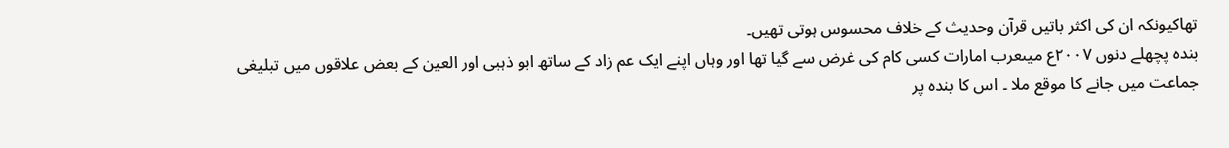تھاکیونکہ ان کی اکثر باتیں قرآن وحدیث کے خلاف محسوس ہوتی تھیں۔
بندہ پچھلے دنوں ۲۰۰۷ع میںعرب امارات کسی کام کی غرض سے گیا تھا اور وہاں اپنے ایک عم زاد کے ساتھ ابو ذہبی اور العین کے بعض علاقوں میں تبلیغی جماعت میں جانے کا موقع ملا ۔ اس کا بندہ پر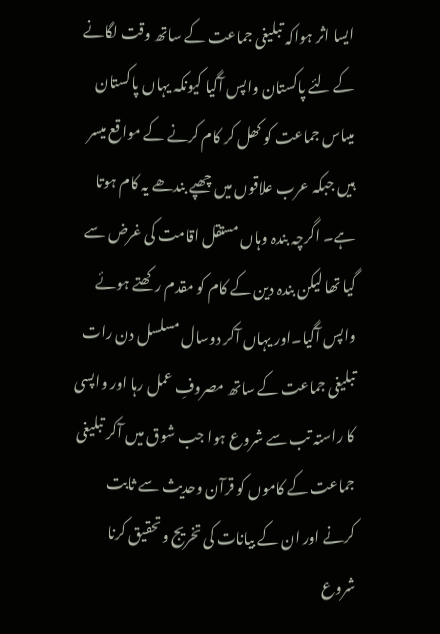ایسا اثر ہواکہ تبلیغی جماعت کے ساتھ وقت لگانے کے لئے پاکستان واپس آگیا کیونکہ یہاں پاکستان میںاس جماعت کو کھل کر کام کرنے کے مواقع میسر ہیں جبکہ عرب علاقوں میں چھپے بندھے یہ کام ہوتا ہے۔ اگرچہ بندہ وہاں مستقل اقامت کی غرض سے گیا تھا لیکن بندہ دین کے کام کو مقدم رکھتے ہوئے واپس آگیا۔اور یہاں آکر دوسال مسلسل دن رات تبلیغی جماعت کے ساتھ مصروفِ عمل رہا اور واپسی کا راستہ تب سے شروع ہوا جب شوق میں آکر تبلیغی جماعت کے کاموں کو قرآن وحدیث سے ثابت کرنے اور ان کے بیانات کی تخریج وتحقیق کرنا شروع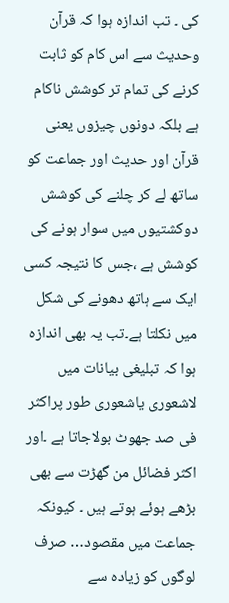کی ۔ تب اندازہ ہوا کہ قرآن وحدیث سے اس کام کو ثابت کرنے کی تمام تر کوشش ناکام ہے بلکہ دونوں چیزوں یعنی قرآن اور حدیث اور جماعت کو ساتھ لے کر چلنے کی کوشش دوکشتیوں میں سوار ہونے کی کوشش ہے ،جس کا نتیجہ کسی ایک سے ہاتھ دھونے کی شکل میں نکلتا ہے۔تب یہ بھی اندازہ ہوا کہ تبلیغی بیانات میں لاشعوری یاشعوری طور پراکثر فی صد جھوٹ بولاجاتا ہے ۔اور اکثر فضائل من گھڑت سے بھی بڑھے ہوئے ہوتے ہیں ۔ کیونکہ جماعت میں مقصود… صرف لوگوں کو زیادہ سے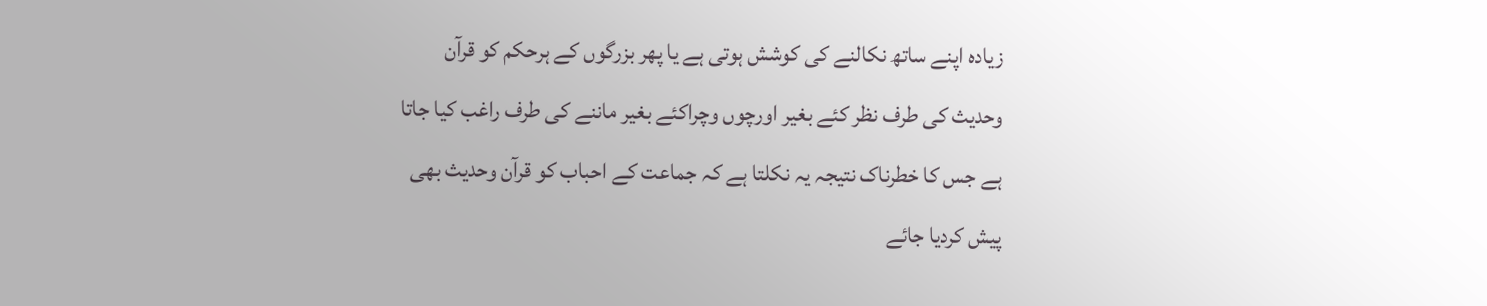زیادہ اپنے ساتھ نکالنے کی کوشش ہوتی ہے یا پھر بزرگوں کے ہرحکم کو قرآن وحدیث کی طرف نظر کئے بغیر اورچوں وچراکئے بغیر ماننے کی طرف راغب کیا جاتا ہے جس کا خطرناک نتیجہ یہ نکلتا ہے کہ جماعت کے احباب کو قرآن وحدیث بھی پیش کردیا جائے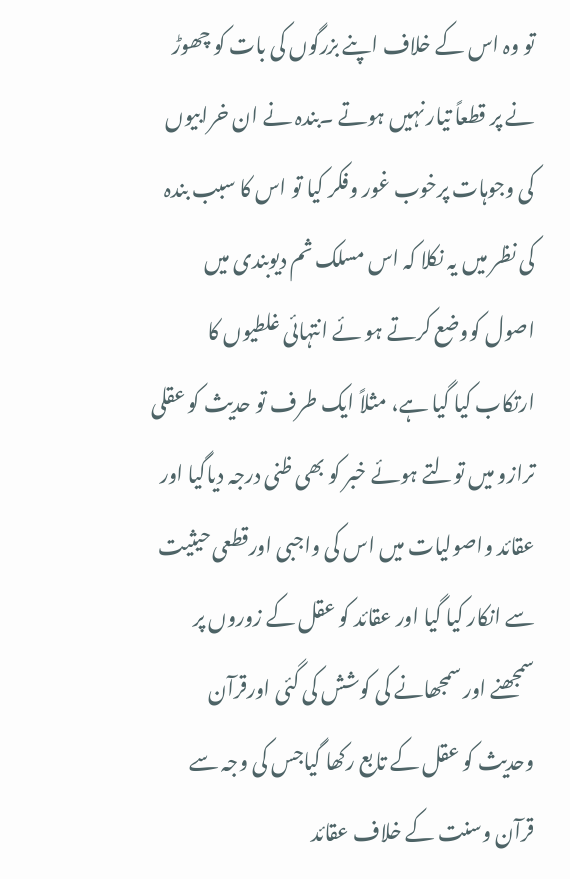تو وہ اس کے خلاف اپنے بزرگوں کی بات کو چھوڑ نے پر قطعاً تیار نہیں ہوتے ۔بندہ نے ان خرابیوں کی وجوہات پرخوب غور وفکر کیا تو اس کا سبب بندہ کی نظر میں یہ نکلا کہ اس مسلک ثم دیوبندی میں اصول کووضع کرتے ہو ئے انتہائی غلطیوں کا ارتکاب کیا گیا ہے، مثلاً ایک طرف تو حدیث کو عقلی ترازو میں تولتے ہوئے خبر کو بھی ظنی درجہ دیاگیا اور عقائد واصولیات میں اس کی واجبی اورقطعی حیثیت سے انکار کیا گیا اور عقائد کو عقل کے زوروں پر سمجھنے اور سمجھانے کی کوشش کی گئی اورقرآن وحدیث کو عقل کے تابع رکھا گیاجس کی وجہ سے قرآن وسنت کے خلاف عقائد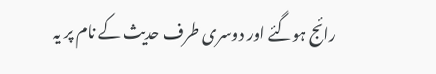رائج ہوگئے اور دوسری طرف حدیث کے نام پر یہ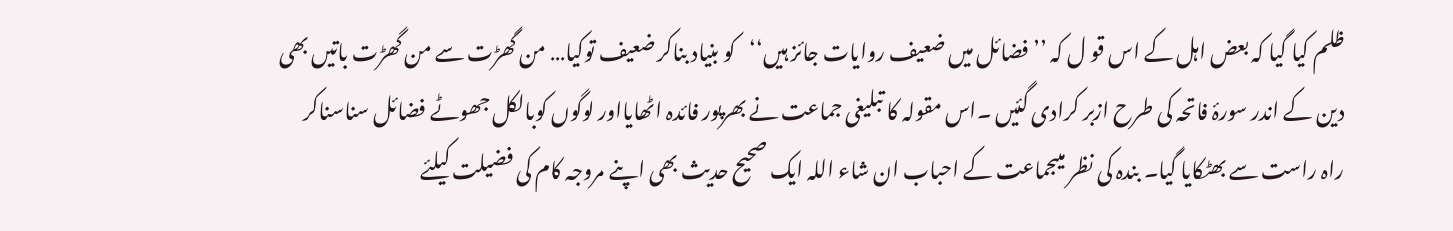ظلم کیا گیا کہ بعض اہل کے اس قو ل کہ ’’ فضائل میں ضعیف روایات جائز ہیں‘‘کو بنیاد بناکر ضعیف توکیا… من گھڑت سے من گھڑت باتیں بھی دین کے اندر سورۂ فاتحہ کی طرح ازبر کرادی گئیں ۔اس مقولہ کا تبلیغی جماعت نے بھرپور فائدہ اٹھایااور لوگوں کوبالکل جھوٹے فضائل سناسناکر راہ راست سے بھٹکایا گیا۔ بندہ کی نظر میںجماعت کے احباب ان شاء اللہ ایک صحیح حدیث بھی اپنے مروجہ کام کی فضیلت کیلئے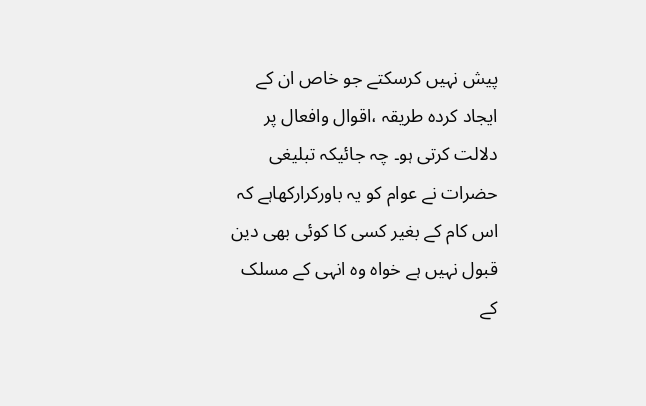پیش نہیں کرسکتے جو خاص ان کے ایجاد کردہ طریقہ ،اقوال وافعال پر دلالت کرتی ہو۔ چہ جائیکہ تبلیغی حضرات نے عوام کو یہ باورکرارکھاہے کہ اس کام کے بغیر کسی کا کوئی بھی دین قبول نہیں ہے خواہ وہ انہی کے مسلک کے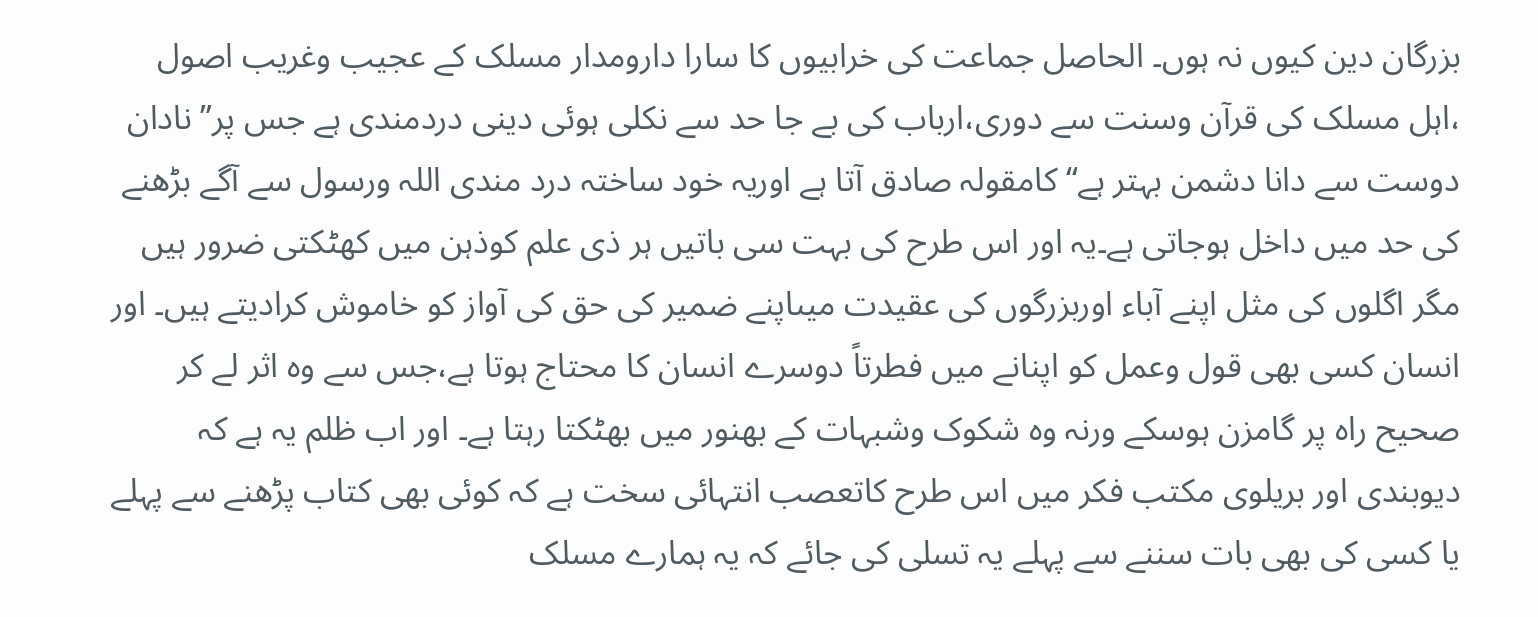بزرگان دین کیوں نہ ہوں۔ الحاصل جماعت کی خرابیوں کا سارا دارومدار مسلک کے عجیب وغریب اصول ،اہل مسلک کی قرآن وسنت سے دوری،ارباب کی بے جا حد سے نکلی ہوئی دینی دردمندی ہے جس پر’’ نادان دوست سے دانا دشمن بہتر ہے‘‘ کامقولہ صادق آتا ہے اوریہ خود ساختہ درد مندی اللہ ورسول سے آگے بڑھنے کی حد میں داخل ہوجاتی ہے۔یہ اور اس طرح کی بہت سی باتیں ہر ذی علم کوذہن میں کھٹکتی ضرور ہیں مگر اگلوں کی مثل اپنے آباء اوربزرگوں کی عقیدت میںاپنے ضمیر کی حق کی آواز کو خاموش کرادیتے ہیں۔ اور انسان کسی بھی قول وعمل کو اپنانے میں فطرتاً دوسرے انسان کا محتاج ہوتا ہے،جس سے وہ اثر لے کر صحیح راہ پر گامزن ہوسکے ورنہ وہ شکوک وشبہات کے بھنور میں بھٹکتا رہتا ہے۔ اور اب ظلم یہ ہے کہ دیوبندی اور بریلوی مکتب فکر میں اس طرح کاتعصب انتہائی سخت ہے کہ کوئی بھی کتاب پڑھنے سے پہلے یا کسی کی بھی بات سننے سے پہلے یہ تسلی کی جائے کہ یہ ہمارے مسلک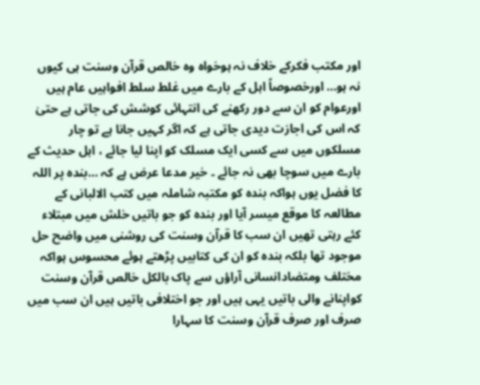اور مکتب فکرکے خلاف نہ ہوخواہ وہ خالص قرآن وسنت ہی کیوں نہ ہو… اورخصوصاً اہل کے بارے میں غلط سلط افواہیں عام ہیں اورعوام کو ان سے دور رکھنے کی انتہائی کوشش کی جاتی ہے حتیٰ کہ اس کی اجازت دیدی جاتی ہے کہ اگر کہیں جانا ہے تو چار مسلکوں میں سے کسی ایک مسلک کو اپنا لیا جائے ، اہل حدیث کے بارے میں سوچا بھی نہ جائے ۔ خیر مدعا عرض ہے کہ …بندہ پر اللہ کا فضل یوں ہواکہ بندہ کو مکتبہ شاملہ میں کتب الالبانی کے مطالعہ کا موقع میسر آیا اور بندہ کو جو باتیں خلش میں مبتلاء کئے رہتی تھیں ان سب کا قرآن وسنت کی روشنی میں واضح حل موجود تھا بلکہ بندہ کو ان کی کتابیں پڑھتے ہوئے محسوس ہواکہ مختلف ومتضادانسانی آراؤں سے پاک بالکل خالص قرآن وسنت کواپنانے والی باتیں یہی ہیں اور جو اختلافی باتیں ہیں ان سب میں صرف اور صرف قرآن وسنت کا سہارا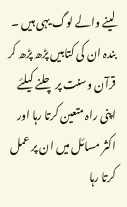لینے والے لوگ یہی ہیں ۔ بندہ ان کی کتابیں پڑھ پڑھ کر قرآن وسنت پر چلنے کیلئے اپنی راہ متعین کرتا رہا اور اکثر مسائل میں ان پر عمل کرتا رہا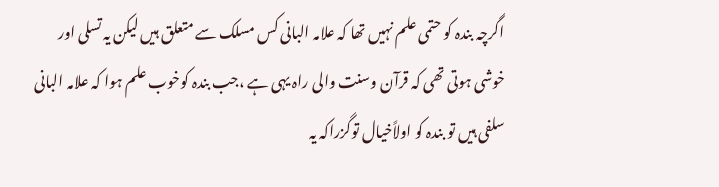اگرچہ بندہ کو حتمی علم نہیں تھا کہ علامہ البانی کس مسلک سے متعلق ہیں لیکن یہ تسلی اور خوشی ہوتی تھی کہ قرآن وسنت والی راہ یہی ہے ،جب بندہ کوخوب علم ہوا کہ علامہ البانی سلفی ہیں تو بندہ کو اولاًخیال توگزراکہ یہ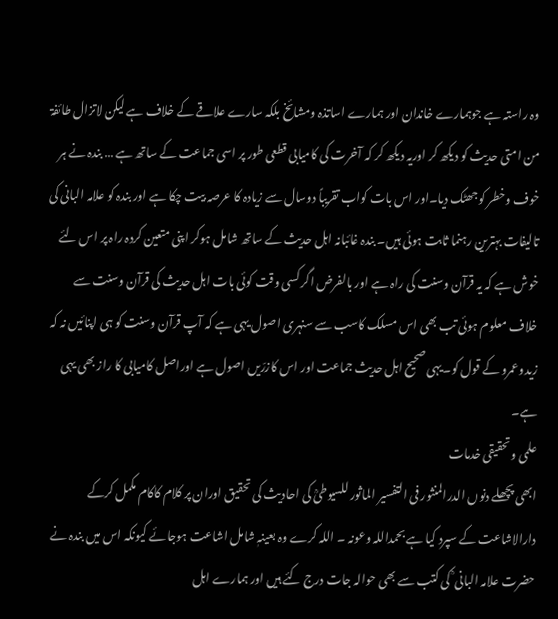وہ راستہ ہے جوہمارے خاندان اور ہمارے اساتذہ ومشائخ بلکہ سارے علاقے کے خلاف ہے لیکن لاتزال طائفۃ من امتی حدیث کو دیکھ کر اوریہ دیکھ کر کہ آخرت کی کامیابی قطعی طور پر اسی جماعت کے ساتھ ہے … بندہ نے ہر خوف وخطر کوجھٹک دیا۔اور اس بات کواب تقریباً دوسال سے زیادہ کا عرصہ بیت چکا ہے اور بندہ کو علامہ البانی کی تالیفات بہترین رہنما ثابت ہوئی ہیں۔ بندہ غائبانہ اہل حدیث کے ساتھ شامل ہوکر اپنی متعین کردہ راہ پر اس لئے خوش ہے کہ یہ قرآن وسنت کی راہ ہے اور بالفرض اگر کسی وقت کوئی بات اہل حدیث کی قرآن وسنت سے خلاف معلوم ہوئی تب بھی اس مسلک کاسب سے سنہری اصول یہی ہے کہ آپ قرآن وسنت کو ہی اپنائیں نہ کہ زیدوعمرو کے قول کو۔یہی صحیح اہل حدیث جماعت اور اس کازرّیں اصول ہے اوراصل کامیابی کا راز بھی یہی ہے۔
علمی وتحقیقی خدمات
ابھی پچھلے دنوں الدرالمنثور فی التفسیر الماثور للسیوطیؒ کی احادیث کی تحقیق اوران پر کلام کاکام مکمل کرکے دارالاشاعت کے سپرد کیا ہے بحمداللہ وعونہ ۔ اللہ کرے وہ بعینہٖ شامل اشاعت ہوجائے کیونکہ اس میں بندہ نے حضرت علامہ البانی ؒ کی کتب سے بھی حوالہ جات درج کئے ہیں اور ہمارے اہل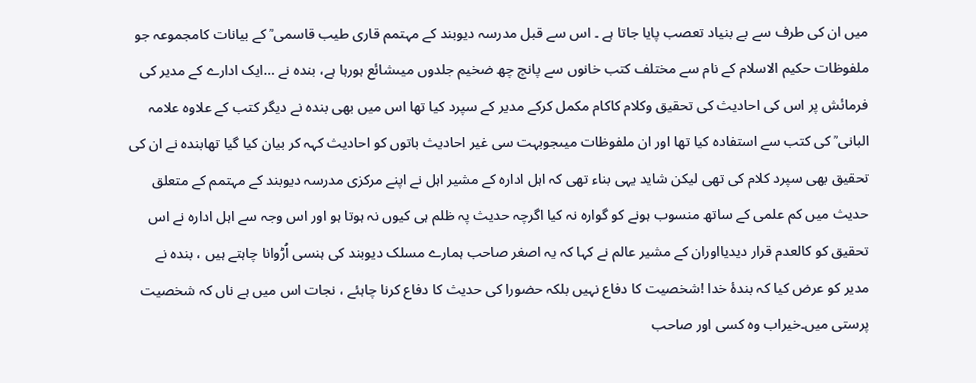میں ان کی طرف سے بے بنیاد تعصب پایا جاتا ہے ۔ اس سے قبل مدرسہ دیوبند کے مہتمم قاری طیب قاسمی ؒ کے بیانات کامجموعہ جو ملفوظات حکیم الاسلام کے نام سے مختلف کتب خانوں سے پانچ چھ ضخیم جلدوں میںشائع ہورہا ہے، بندہ نے …ایک ادارے کے مدیر کی فرمائش پر اس کی احادیث کی تحقیق وکلام کاکام مکمل کرکے مدیر کے سپرد کیا تھا اس میں بھی بندہ نے دیگر کتب کے علاوہ علامہ البانی ؒ کی کتب سے استفادہ کیا تھا اور ان ملفوظات میںجوبہت سی غیر احادیث باتوں کو احادیث کہہ کر بیان کیا گیا تھابندہ نے ان کی تحقیق بھی سپرد کلام کی تھی لیکن شاید یہی بناء تھی کہ اہل ادارہ کے مشیر اہل نے اپنے مرکزی مدرسہ دیوبند کے مہتمم کے متعلق حدیث میں کم علمی کے ساتھ منسوب ہونے کو گوارہ نہ کیا اگرچہ حدیث پہ ظلم ہی کیوں نہ ہوتا ہو اور اس وجہ سے اہل ادارہ نے اس تحقیق کو کالعدم قرار دیدیااوران کے مشیر عالم نے کہا کہ یہ اصغر صاحب ہمارے مسلک دیوبند کی ہنسی اُڑوانا چاہتے ہیں ، بندہ نے مدیر کو عرض کیا کہ بندۂ خدا !شخصیت کا دفاع نہیں بلکہ حضورا کی حدیث کا دفاع کرنا چاہئے ، نجات اس میں ہے ناں کہ شخصیت پرستی میں۔خیراب وہ کسی اور صاحب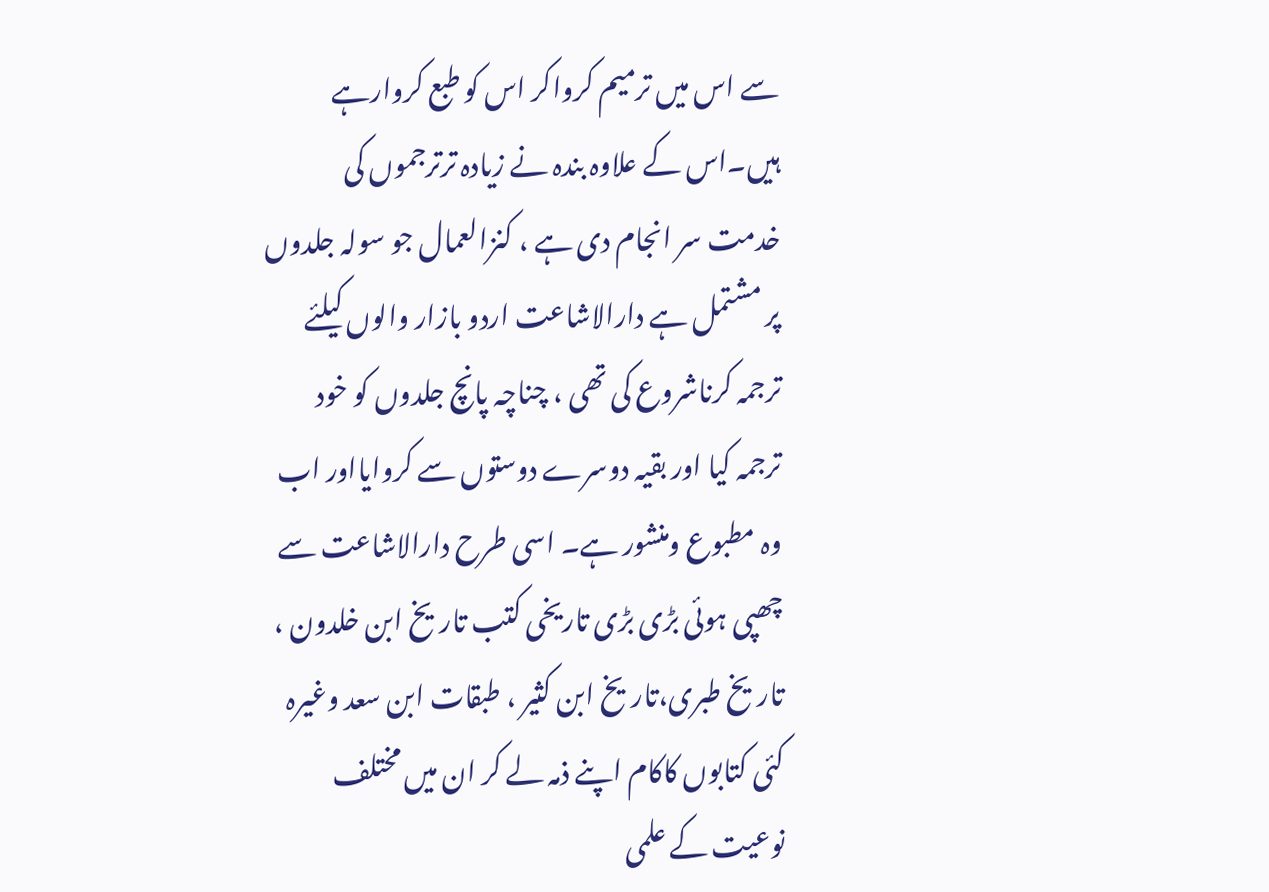سے اس میں ترمیم کرواکر اس کو طبع کروارہے ہیں۔اس کے علاوہ بندہ نے زیادہ ترترجموں کی خدمت سر انجام دی ہے ، کنزالعمال جو سولہ جلدوں پر مشتمل ہے دارالاشاعت اردو بازار والوں کیلئے ترجمہ کرناشروع کی تھی ، چناچہ پانچ جلدوں کو خود ترجمہ کیا اور بقیہ دوسرے دوستوں سے کروایااور اب وہ مطبوع ومنشور ہے۔ اسی طرح دارالاشاعت سے چھپی ہوئی بڑی بڑی تاریخی کتب تاریخ ابن خلدون ، تاریخ طبری،تاریخ ابن کثیر ، طبقات ابن سعد وغیرہ کئی کتابوں کاکام اپنے ذمہ لے کر ان میں مختلف نوعیت کے علمی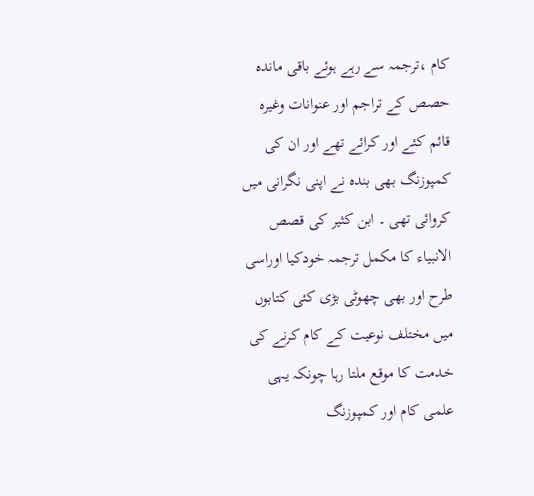کام ،ترجمہ سے رہے ہوئے باقی ماندہ حصص کے تراجم اور عنوانات وغیرہ قائم کئے اور کرائے تھے اور ان کی کمپوزنگ بھی بندہ نے اپنی نگرانی میں کروائی تھی ۔ ابن کثیر کی قصص الانبیاء کا مکمل ترجمہ خودکیا اوراسی طرح اور بھی چھوٹی بڑی کئی کتابوں میں مختلف نوعیت کے کام کرنے کی خدمت کا موقع ملتا رہا چونکہ یہی علمی کام اور کمپوزنگ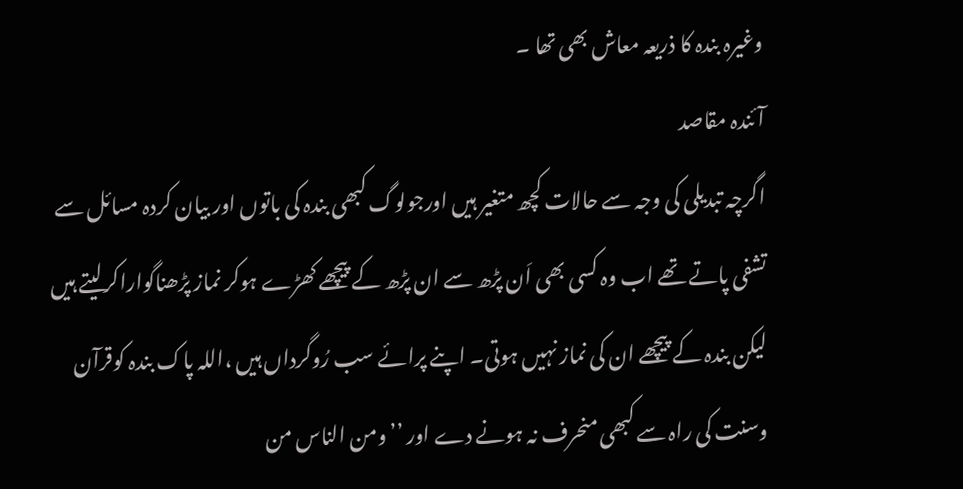وغیرہ بندہ کا ذریعہ معاش بھی تھا ۔
آئندہ مقاصد
اگرچہ تبدیلی کی وجہ سے حالات کچھ متغیر ہیں اورجولوگ کبھی بندہ کی باتوں اور بیان کردہ مسائل سے تشفی پاتے تھے اب وہ کسی بھی اَن پڑھ سے ان پڑھ کے پیچھے کھڑے ہوکر نماز پڑھناگواراکرلیتے ہیں لیکن بندہ کے پیچھے ان کی نماز نہیں ہوتی۔ اپنے پرائے سب رُوگرداں ہیں ،اللہ پاک بندہ کوقرآن وسنت کی راہ سے کبھی منحرف نہ ہونے دے اور ’’ومن الناس من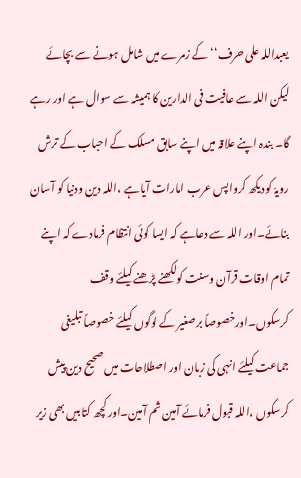یعبداللہ علی حرف‘‘ کے زمرے میں شامل ہونے سے بچائے لیکن اللہ سے عافیت فی الدارین کا ہمیشہ سے سوال ہے اور رہے گا۔ بندہ اپنے علاقہ میں اپنے سابق مسلک کے احباب کے ترش رویہّ کودیکھ کرواپس عرب امارات آیاہے ،اللہ دین ودنیا کو آسان بنائے۔اور اللہ سے دعاہے کہ ایسا کوئی انتظام فرمادے کہ اپنے تمام اوقات قرآن وسنت کولکھنے پڑھنے کیلئے وقف کرسکوں۔اورخصوصاً برصغیر کے لوگوں کیلئے خصوصاً تبلیغی جماعت کیلئے انہی کی زبان اور اصطلاحات میں صحیح دین پیش کرسکوں ،اللہ قبول فرمائے آمین ثم آمین۔اور کچھ کتابیں بھی زیر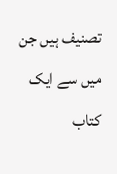تصنیف ہیں جن میں سے ایک کتاب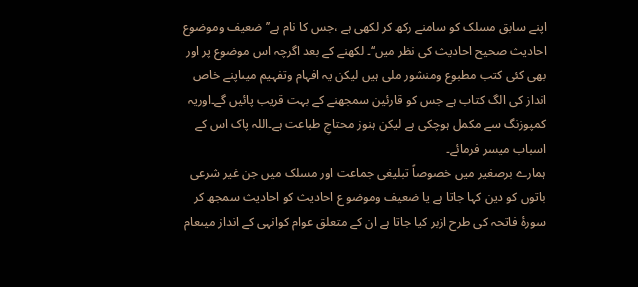اپنے سابق مسلک کو سامنے رکھ کر لکھی ہے ،جس کا نام ہے’’ ضعیف وموضوع احادیث صحیح احادیث کی نظر میں‘‘۔ لکھنے کے بعد اگرچہ اس موضوع پر اور بھی کئی کتب مطبوع ومنشور ملی ہیں لیکن یہ افہام وتفہیم میںاپنے خاص انداز کی الگ کتاب ہے جس کو قارئین سمجھنے کے بہت قریب پائیں گے۔اوریہ کمپوزنگ سے مکمل ہوچکی ہے لیکن ہنوز محتاجِ طباعت ہے۔اللہ پاک اس کے اسباب میسر فرمائے۔
ہمارے برصغیر میں خصوصاً تبلیغی جماعت اور مسلک میں جن غیر شرعی باتوں کو دین کہا جاتا ہے یا ضعیف وموضو ع احادیث کو احادیث سمجھ کر سورۂ فاتحہ کی طرح ازبر کیا جاتا ہے ان کے متعلق عوام کوانہی کے انداز میںعام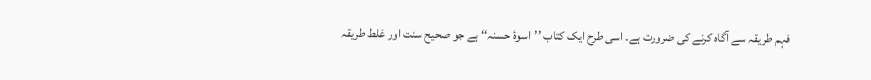فہم طریقہ سے آگاہ کرنے کی ضرورت ہے۔ اسی طرح ایک کتاب ’’اسوۂ حسنہ‘‘ ہے جو صحیح سنت اور غلط طریقہ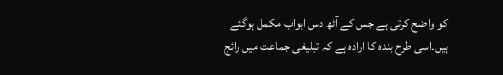کو واضح کرتی ہے جس کے آٹھ دس ابواب مکمل ہوگئے ہیں۔اسی طرح بندہ کا ارادہ ہے کہ تبلیغی جماعت میں رائج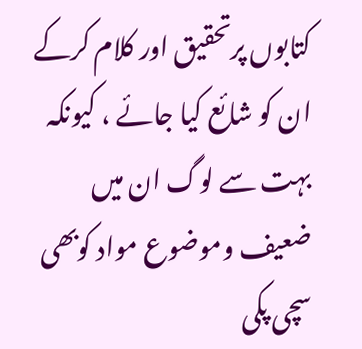کتابوں پرتحقیق اور کلام کرکے ان کو شائع کیا جائے ، کیونکہ بہت سے لوگ ان میں ضعیف وموضوع مواد کوبھی سچی پکی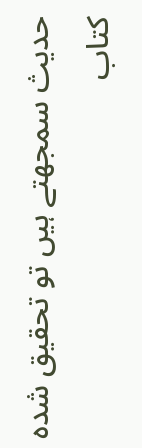حدیث سمجھتے ہیں تو تحقیق شدہ کتاب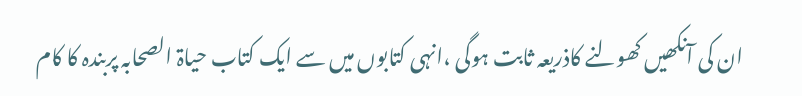ان کی آنکھیں کھولنے کاذریعہ ثابت ہوگی ،انہی کتابوں میں سے ایک کتاب حیاۃ الصحابہ پربندہ کا کام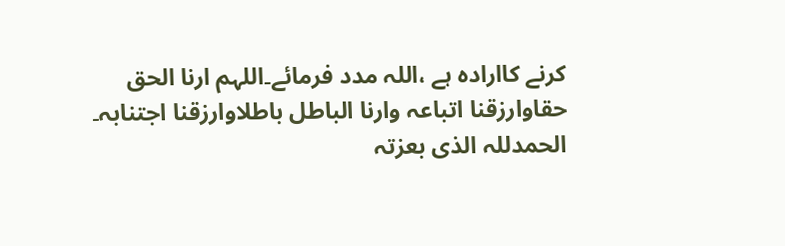کرنے کاارادہ ہے ،اللہ مدد فرمائے۔اللہم ارنا الحق حقاوارزقنا اتباعہ وارنا الباطل باطلاوارزقنا اجتنابہ۔
الحمدللہ الذی بعزتہ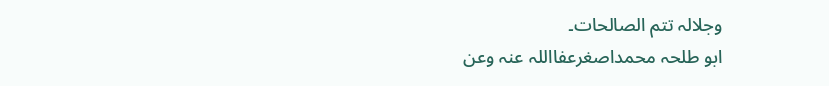وجلالہ تتم الصالحات۔
ابو طلحہ محمداصغرعفااللہ عنہ وعن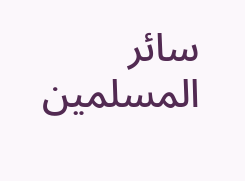سائر المسلمین